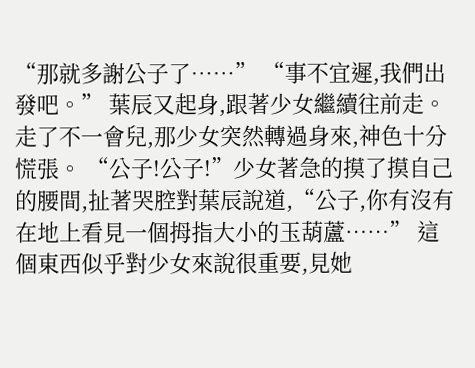“那就多謝公子了……” “事不宜遲,我們出發吧。” 葉辰又起身,跟著少女繼續往前走。 走了不一會兒,那少女突然轉過身來,神色十分慌張。 “公子!公子!”少女著急的摸了摸自己的腰間,扯著哭腔對葉辰說道,“公子,你有沒有在地上看見一個拇指大小的玉葫蘆……” 這個東西似乎對少女來說很重要,見她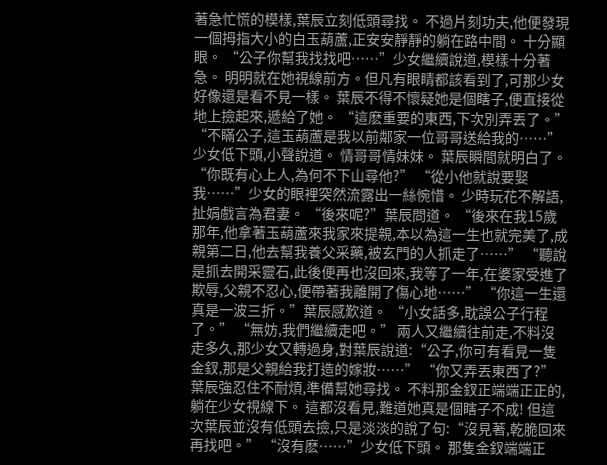著急忙慌的模樣,葉辰立刻低頭尋找。 不過片刻功夫,他便發現一個拇指大小的白玉葫蘆,正安安靜靜的躺在路中間。 十分顯眼。 “公子你幫我找找吧……”少女繼續說道,模樣十分著急。 明明就在她視線前方。但凡有眼睛都該看到了,可那少女好像還是看不見一樣。 葉辰不得不懷疑她是個瞎子,便直接從地上撿起來,遞給了她。 “這麽重要的東西,下次別弄丟了。” “不瞞公子,這玉葫蘆是我以前鄰家一位哥哥送給我的……”少女低下頭,小聲說道。 情哥哥情妹妹。 葉辰瞬間就明白了。 “你既有心上人,為何不下山尋他?” “從小他就說要娶我……”少女的眼裡突然流露出一絲惋惜。 少時玩花不解語,扯娟戲言為君妻。 “後來呢?”葉辰問道。 “後來在我15歲那年,他拿著玉葫蘆來我家來提親,本以為這一生也就完美了,成親第二日,他去幫我養父采藥,被玄門的人抓走了……” “聽說是抓去開采靈石,此後便再也沒回來,我等了一年,在婆家受進了欺辱,父親不忍心,便帶著我離開了傷心地……” “你這一生還真是一波三折。”葉辰感歎道。 “小女話多,耽誤公子行程了。” “無妨,我們繼續走吧。” 兩人又繼續往前走,不料沒走多久,那少女又轉過身,對葉辰說道:“公子,你可有看見一隻金釵,那是父親給我打造的嫁妝……” “你又弄丟東西了?”葉辰強忍住不耐煩,準備幫她尋找。 不料那金釵正端端正正的,躺在少女視線下。 這都沒看見,難道她真是個瞎子不成! 但這次葉辰並沒有低頭去撿,只是淡淡的說了句:“沒見著,乾脆回來再找吧。” “沒有麽……”少女低下頭。 那隻金釵端端正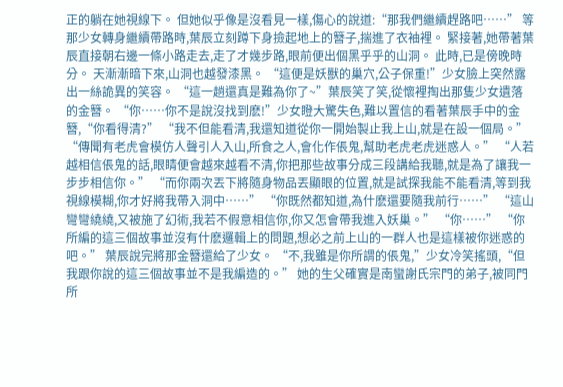正的躺在她視線下。 但她似乎像是沒看見一樣,傷心的說道:“那我們繼續趕路吧……” 等那少女轉身繼續帶路時,葉辰立刻蹲下身撿起地上的簪子,揣進了衣袖裡。 緊接著,她帶著葉辰直接朝右邊一條小路走去,走了才幾步路,眼前便出個黑乎乎的山洞。 此時,已是傍晚時分。 天漸漸暗下來,山洞也越發漆黑。 “這便是妖獸的巢穴,公子保重!”少女臉上突然露出一絲詭異的笑容。 “這一趟還真是難為你了~”葉辰笑了笑,從懷裡掏出那隻少女遺落的金簪。 “你……你不是說沒找到麽!”少女瞪大驚失色,難以置信的看著葉辰手中的金簪,“你看得清?” “我不但能看清,我還知道從你一開始製止我上山,就是在設一個局。” “傳聞有老虎會模仿人聲引人入山,所食之人,會化作倀鬼,幫助老虎老虎迷惑人。” “人若越相信倀鬼的話,眼睛便會越來越看不清,你把那些故事分成三段講給我聽,就是為了讓我一步步相信你。” “而你兩次丟下將隨身物品丟顯眼的位置,就是試探我能不能看清,等到我視線模糊,你才好將我帶入洞中……” “你既然都知道,為什麽還要隨我前行……” “這山彎彎繞繞,又被施了幻術,我若不假意相信你,你又怎會帶我進入妖巢。” “你……” “你所編的這三個故事並沒有什麽邏輯上的問題,想必之前上山的一群人也是這樣被你迷惑的吧。” 葉辰說完將那金簪還給了少女。 “不,我雖是你所謂的倀鬼,”少女冷笑搖頭,“但我跟你說的這三個故事並不是我編造的。” 她的生父確實是南蠻謝氏宗門的弟子,被同門所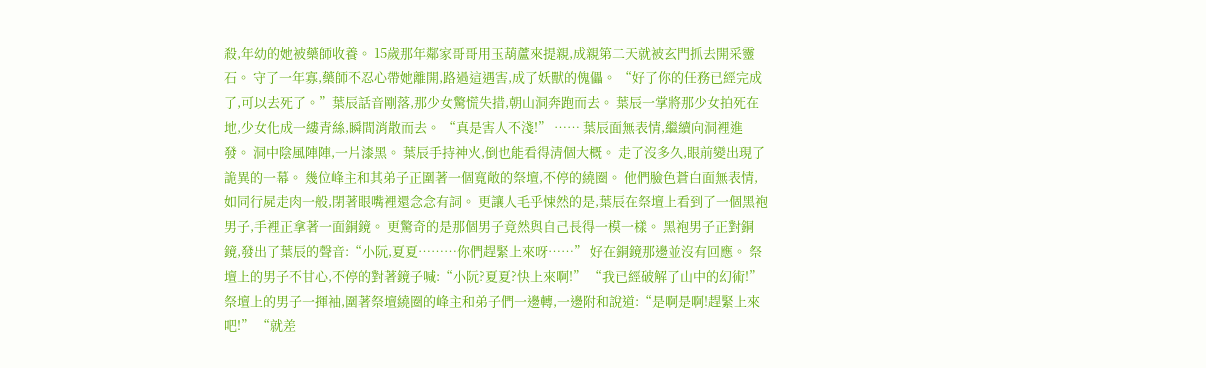殺,年幼的她被藥師收養。 15歲那年鄰家哥哥用玉葫蘆來提親,成親第二天就被玄門抓去開采靈石。 守了一年寡,藥師不忍心帶她離開,路過這遇害,成了妖獸的傀儡。 “好了你的任務已經完成了,可以去死了。”葉辰話音剛落,那少女驚慌失措,朝山洞奔跑而去。 葉辰一掌將那少女拍死在地,少女化成一縷青絲,瞬間消散而去。 “真是害人不淺!” …… 葉辰面無表情,繼續向洞裡進發。 洞中陰風陣陣,一片漆黑。 葉辰手持神火,倒也能看得清個大概。 走了沒多久,眼前變出現了詭異的一幕。 幾位峰主和其弟子正圍著一個寬敞的祭壇,不停的繞圈。 他們臉色蒼白面無表情,如同行屍走肉一般,閉著眼嘴裡還念念有詞。 更讓人毛乎悚然的是,葉辰在祭壇上看到了一個黑袍男子,手裡正拿著一面銅鏡。 更驚奇的是那個男子竟然與自己長得一模一樣。 黑袍男子正對銅鏡,發出了葉辰的聲音:“小阮,夏夏………你們趕緊上來呀……” 好在銅鏡那邊並沒有回應。 祭壇上的男子不甘心,不停的對著鏡子喊:“小阮?夏夏?快上來啊!” “我已經破解了山中的幻術!” 祭壇上的男子一揮袖,圍著祭壇繞圈的峰主和弟子們一邊轉,一邊附和說道:“是啊是啊!趕緊上來吧!” “就差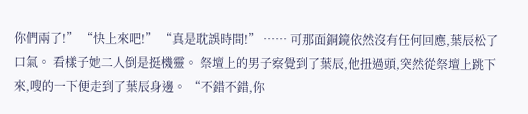你們兩了!” “快上來吧!” “真是耽誤時間!” …… 可那面銅鏡依然沒有任何回應,葉辰松了口氣。 看樣子她二人倒是挺機靈。 祭壇上的男子察覺到了葉辰,他扭過頭,突然從祭壇上跳下來,嗖的一下便走到了葉辰身邊。 “不錯不錯,你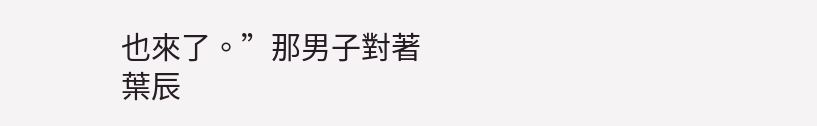也來了。”那男子對著葉辰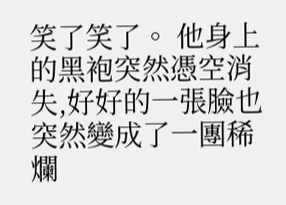笑了笑了。 他身上的黑袍突然憑空消失,好好的一張臉也突然變成了一團稀爛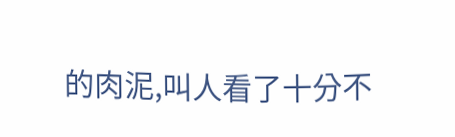的肉泥,叫人看了十分不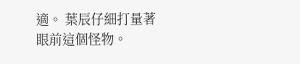適。 葉辰仔細打量著眼前這個怪物。